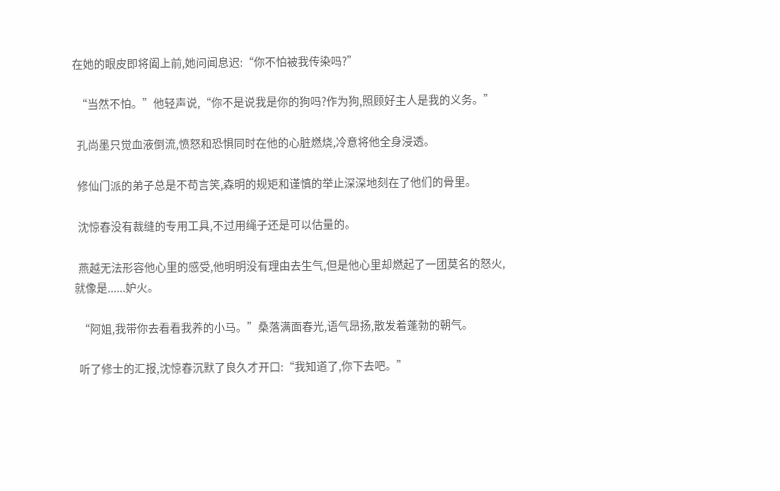在她的眼皮即将阖上前,她问闻息迟:“你不怕被我传染吗?”

  “当然不怕。”他轻声说,“你不是说我是你的狗吗?作为狗,照顾好主人是我的义务。”

  孔尚墨只觉血液倒流,愤怒和恐惧同时在他的心脏燃烧,冷意将他全身浸透。

  修仙门派的弟子总是不苟言笑,森明的规矩和谨慎的举止深深地刻在了他们的骨里。

  沈惊春没有裁缝的专用工具,不过用绳子还是可以估量的。

  燕越无法形容他心里的感受,他明明没有理由去生气,但是他心里却燃起了一团莫名的怒火,就像是......妒火。

  “阿姐,我带你去看看我养的小马。”桑落满面春光,语气昂扬,散发着蓬勃的朝气。

  听了修士的汇报,沈惊春沉默了良久才开口:“我知道了,你下去吧。”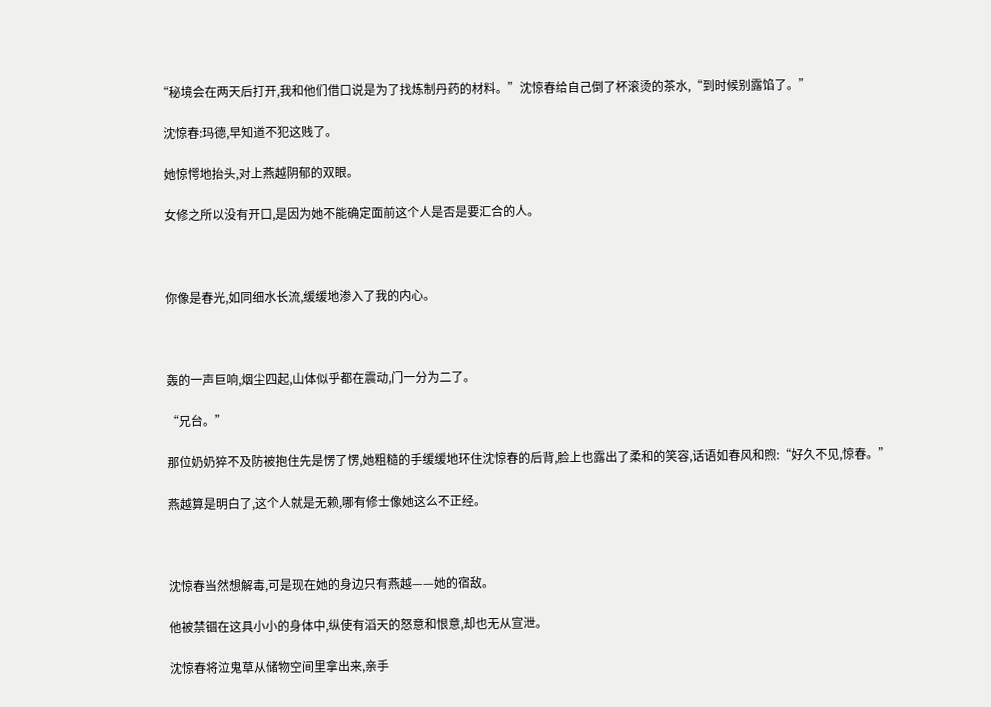“秘境会在两天后打开,我和他们借口说是为了找炼制丹药的材料。”沈惊春给自己倒了杯滚烫的茶水,“到时候别露馅了。”

  沈惊春:玛德,早知道不犯这贱了。

  她惊愕地抬头,对上燕越阴郁的双眼。

  女修之所以没有开口,是因为她不能确定面前这个人是否是要汇合的人。



  你像是春光,如同细水长流,缓缓地渗入了我的内心。



  轰的一声巨响,烟尘四起,山体似乎都在震动,门一分为二了。

  “兄台。”

  那位奶奶猝不及防被抱住先是愣了愣,她粗糙的手缓缓地环住沈惊春的后背,脸上也露出了柔和的笑容,话语如春风和煦:“好久不见,惊春。”

  燕越算是明白了,这个人就是无赖,哪有修士像她这么不正经。



  沈惊春当然想解毒,可是现在她的身边只有燕越——她的宿敌。

  他被禁锢在这具小小的身体中,纵使有滔天的怒意和恨意,却也无从宣泄。

  沈惊春将泣鬼草从储物空间里拿出来,亲手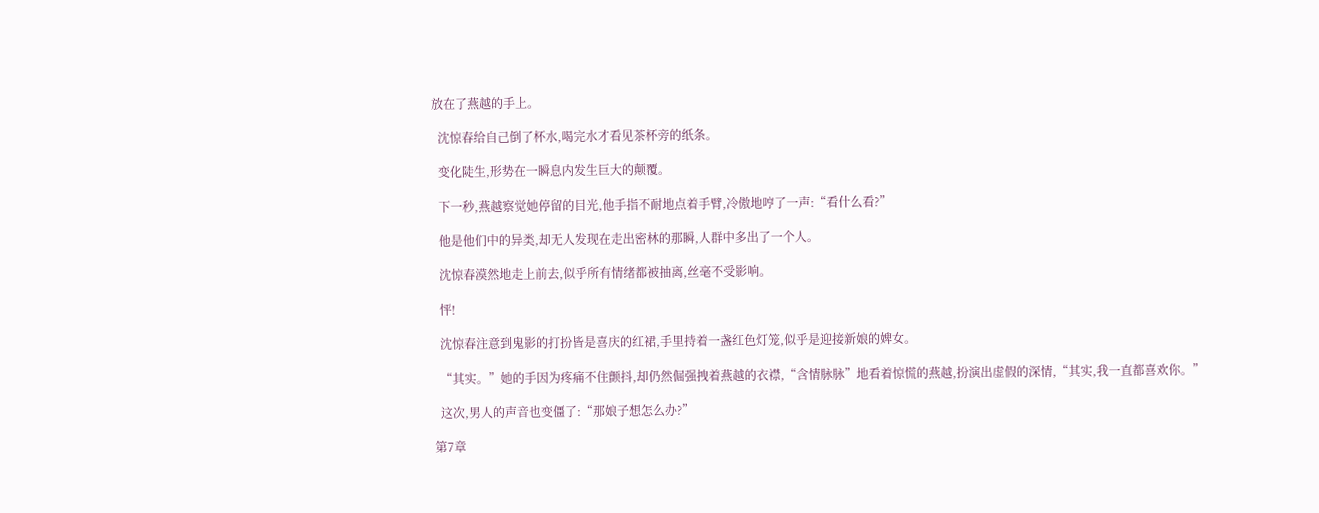放在了燕越的手上。

  沈惊春给自己倒了杯水,喝完水才看见茶杯旁的纸条。

  变化陡生,形势在一瞬息内发生巨大的颠覆。

  下一秒,燕越察觉她停留的目光,他手指不耐地点着手臂,冷傲地哼了一声:“看什么看?”

  他是他们中的异类,却无人发现在走出密林的那瞬,人群中多出了一个人。

  沈惊春漠然地走上前去,似乎所有情绪都被抽离,丝毫不受影响。

  怦!

  沈惊春注意到鬼影的打扮皆是喜庆的红裙,手里持着一盏红色灯笼,似乎是迎接新娘的婢女。

  “其实。”她的手因为疼痛不住颤抖,却仍然倔强拽着燕越的衣襟,“含情脉脉”地看着惊慌的燕越,扮演出虚假的深情,“其实,我一直都喜欢你。”

  这次,男人的声音也变僵了:“那娘子想怎么办?”

第7章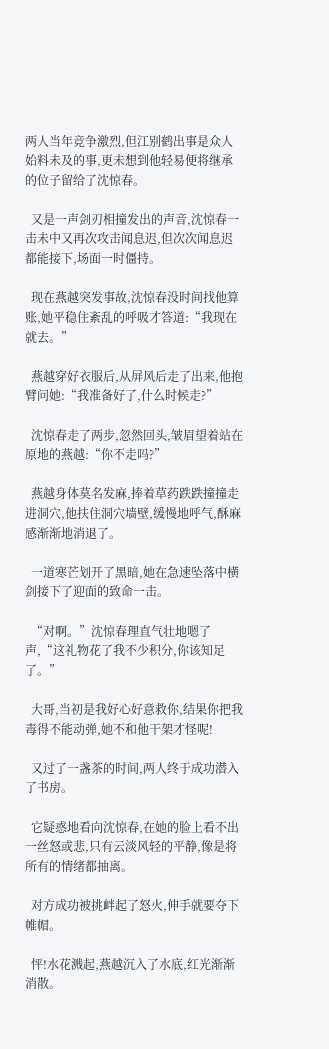两人当年竞争激烈,但江别鹤出事是众人始料未及的事,更未想到他轻易便将继承的位子留给了沈惊春。

  又是一声剑刃相撞发出的声音,沈惊春一击未中又再次攻击闻息迟,但次次闻息迟都能接下,场面一时僵持。

  现在燕越突发事故,沈惊春没时间找他算账,她平稳住紊乱的呼吸才答道:“我现在就去。”

  燕越穿好衣服后,从屏风后走了出来,他抱臂问她:“我准备好了,什么时候走?”

  沈惊春走了两步,忽然回头,皱眉望着站在原地的燕越:“你不走吗?”

  燕越身体莫名发麻,捧着草药跌跌撞撞走进洞穴,他扶住洞穴墙壁,缓慢地呼气,酥麻感渐渐地消退了。

  一道寒芒划开了黑暗,她在急速坠落中横剑接下了迎面的致命一击。

  “对啊。”沈惊春理直气壮地嗯了声,“这礼物花了我不少积分,你该知足了。”

  大哥,当初是我好心好意救你,结果你把我毒得不能动弹,她不和他干架才怪呢!

  又过了一盏茶的时间,两人终于成功潜入了书房。

  它疑惑地看向沈惊春,在她的脸上看不出一丝怒或悲,只有云淡风轻的平静,像是将所有的情绪都抽离。

  对方成功被挑衅起了怒火,伸手就要夺下帷帽。

  怦!水花溅起,燕越沉入了水底,红光渐渐消散。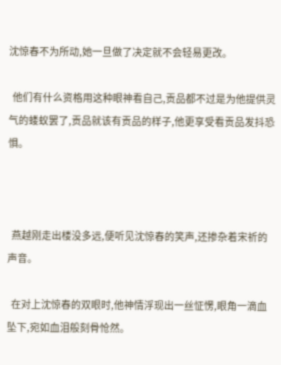沈惊春不为所动,她一旦做了决定就不会轻易更改。

  他们有什么资格用这种眼神看自己,贡品都不过是为他提供灵气的蝼蚁罢了,贡品就该有贡品的样子,他更享受看贡品发抖恐惧。



  燕越刚走出楼没多远,便听见沈惊春的笑声,还掺杂着宋祈的声音。

  在对上沈惊春的双眼时,他神情浮现出一丝怔愣,眼角一滴血坠下,宛如血泪般刻骨怆然。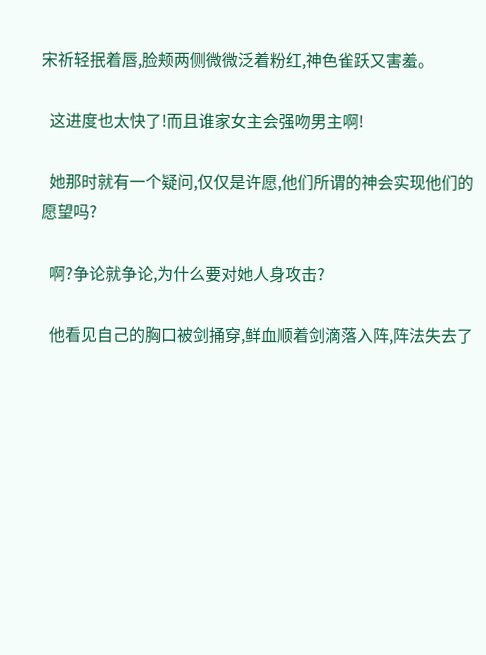宋祈轻抿着唇,脸颊两侧微微泛着粉红,神色雀跃又害羞。

  这进度也太快了!而且谁家女主会强吻男主啊!

  她那时就有一个疑问,仅仅是许愿,他们所谓的神会实现他们的愿望吗?

  啊?争论就争论,为什么要对她人身攻击?

  他看见自己的胸口被剑捅穿,鲜血顺着剑滴落入阵,阵法失去了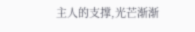主人的支撑,光芒渐渐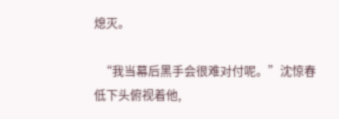熄灭。

  “我当幕后黑手会很难对付呢。”沈惊春低下头俯视着他,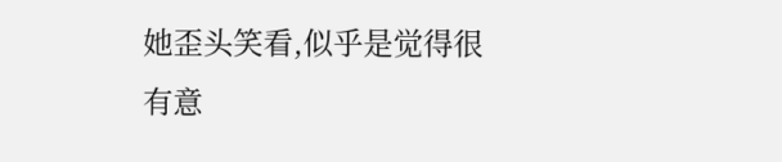她歪头笑看,似乎是觉得很有意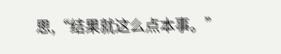思,“结果就这么点本事。”